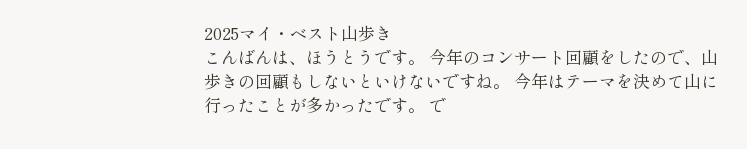2025マイ・ベスト山歩き
こんばんは、ほうとうです。 今年のコンサート回顧をしたので、山歩きの回顧もしないといけないですね。 今年はテーマを決めて山に行ったことが多かったです。 で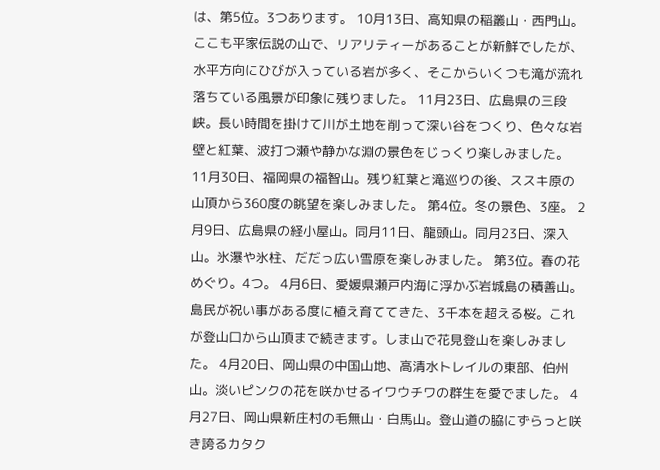は、第5位。3つあります。 10月13日、高知県の稲叢山・西門山。ここも平家伝説の山で、リアリティーがあることが新鮮でしたが、水平方向にひびが入っている岩が多く、そこからいくつも滝が流れ落ちている風景が印象に残りました。 11月23日、広島県の三段峡。長い時間を掛けて川が土地を削って深い谷をつくり、色々な岩壁と紅葉、波打つ瀬や静かな淵の景色をじっくり楽しみました。 11月30日、福岡県の福智山。残り紅葉と滝巡りの後、ススキ原の山頂から360度の眺望を楽しみました。 第4位。冬の景色、3座。 2月9日、広島県の経小屋山。同月11日、龍頭山。同月23日、深入山。氷瀑や氷柱、だだっ広い雪原を楽しみました。 第3位。春の花めぐり。4つ。 4月6日、愛媛県瀬戸内海に浮かぶ岩城島の積善山。島民が祝い事がある度に植え育ててきた、3千本を超える桜。これが登山口から山頂まで続きます。しま山で花見登山を楽しみました。 4月20日、岡山県の中国山地、高清水トレイルの東部、伯州山。淡いピンクの花を咲かせるイワウチワの群生を愛でました。 4月27日、岡山県新庄村の毛無山・白馬山。登山道の脇にずらっと咲き誇るカタク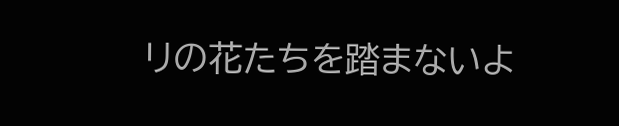リの花たちを踏まないよ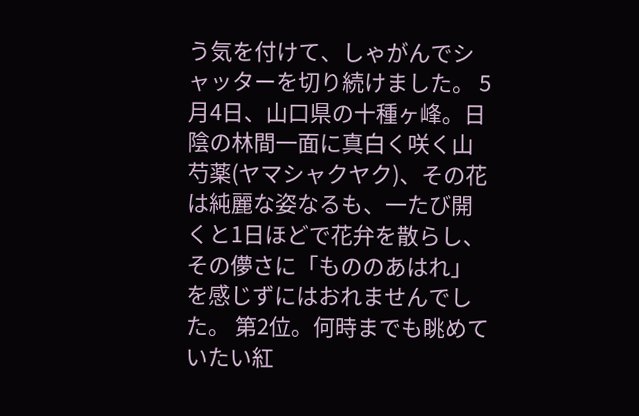う気を付けて、しゃがんでシャッターを切り続けました。 5月4日、山口県の十種ヶ峰。日陰の林間一面に真白く咲く山芍薬(ヤマシャクヤク)、その花は純麗な姿なるも、一たび開くと1日ほどで花弁を散らし、その儚さに「もののあはれ」を感じずにはおれませんでした。 第2位。何時までも眺めていたい紅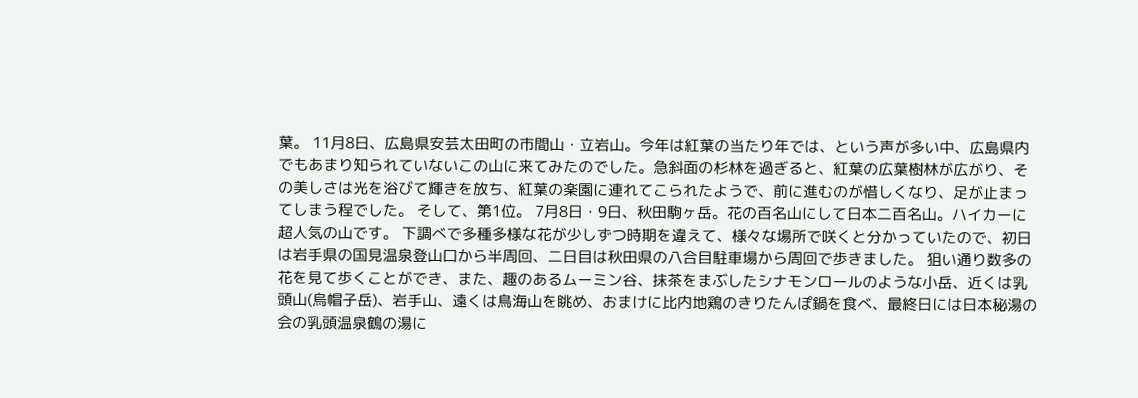葉。 11月8日、広島県安芸太田町の市間山・立岩山。今年は紅葉の当たり年では、という声が多い中、広島県内でもあまり知られていないこの山に来てみたのでした。急斜面の杉林を過ぎると、紅葉の広葉樹林が広がり、その美しさは光を浴びて輝きを放ち、紅葉の楽園に連れてこられたようで、前に進むのが惜しくなり、足が止まってしまう程でした。 そして、第1位。 7月8日・9日、秋田駒ヶ岳。花の百名山にして日本二百名山。ハイカーに超人気の山です。 下調べで多種多様な花が少しずつ時期を違えて、様々な場所で咲くと分かっていたので、初日は岩手県の国見温泉登山口から半周回、二日目は秋田県の八合目駐車場から周回で歩きました。 狙い通り数多の花を見て歩くことができ、また、趣のあるムーミン谷、抹茶をまぶしたシナモンロールのような小岳、近くは乳頭山(烏帽子岳)、岩手山、遠くは鳥海山を眺め、おまけに比内地鶏のきりたんぽ鍋を食べ、最終日には日本秘湯の会の乳頭温泉鶴の湯に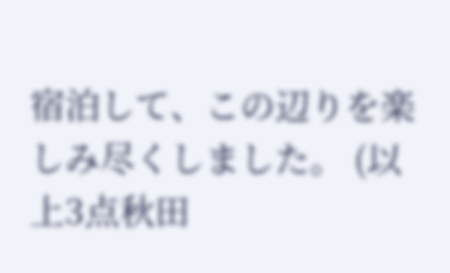宿泊して、この辺りを楽しみ尽くしました。 (以上3点秋田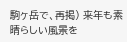駒ヶ岳で、再掲) 来年も素晴らしい風景を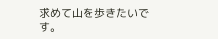求めて山を歩きたいです。